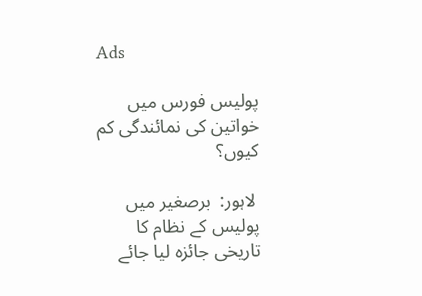Ads

پولیس فورس میں خواتین کی نمائندگی کم کیوں؟

 لاہور:  برصغیر میں پولیس کے نظام کا تاریخی جائزہ لیا جائے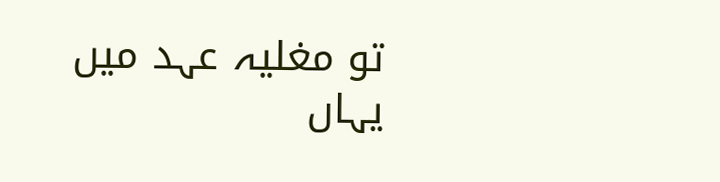تو مغلیہ عہد میں یہاں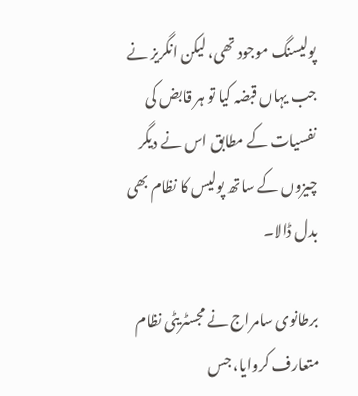پولیسنگ موجود تھی، لیکن انگریز نے جب یہاں قبضہ کیا تو ہر قابض کی نفسیات کے مطابق اس نے دیگر چیزوں کے ساتھ پولیس کا نظام بھی بدل ڈالا۔

برطانوی سامراج نے مجسٹریٹی نظام متعارف کروایا، جس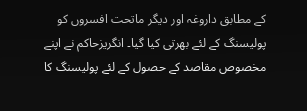کے مطابق داروغہ اور دیگر ماتحت افسروں کو پولیسنگ کے لئے بھرتی کیا گیا۔ انگریزحاکم نے اپنے مخصوص مقاصد کے حصول کے لئے پولیسنگ کا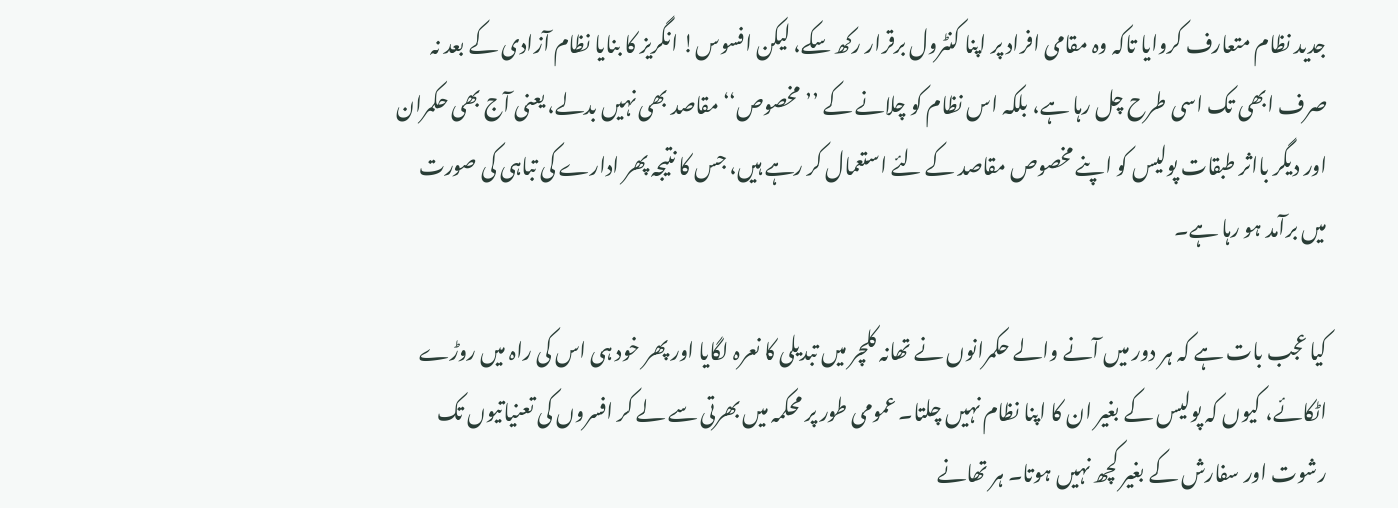جدید نظام متعارف کروایا تاکہ وہ مقامی افراد پر اپنا کنٹرول برقرار رکھ سکے، لیکن افسوس! انگریز کا بنایا نظام آزادی کے بعد نہ صرف ابھی تک اسی طرح چل رہا ہے، بلکہ اس نظام کو چلانے کے ’’مخصوص‘‘ مقاصد بھی نہیں بدلے، یعنی آج بھی حکمران اور دیگر بااثر طبقات پولیس کو اپنے مخصوص مقاصد کے لئے استعمال کر رہے ہیں، جس کا نتیجہ پھر ادارے کی تباہی کی صورت میں برآمد ہو رہا ہے۔

کیا عجب بات ہے کہ ہر دور میں آنے والے حکمرانوں نے تھانہ کلچر میں تبدیلی کا نعرہ لگایا اور پھر خود ہی اس کی راہ میں روڑے اٹکائے، کیوں کہ پولیس کے بغیر ان کا اپنا نظام نہیں چلتا۔ عمومی طور پر محکمہ میں بھرتی سے لے کر افسروں کی تعنیاتیوں تک رشوت اور سفارش کے بغیر کچھ نہیں ہوتا۔ ہر تھانے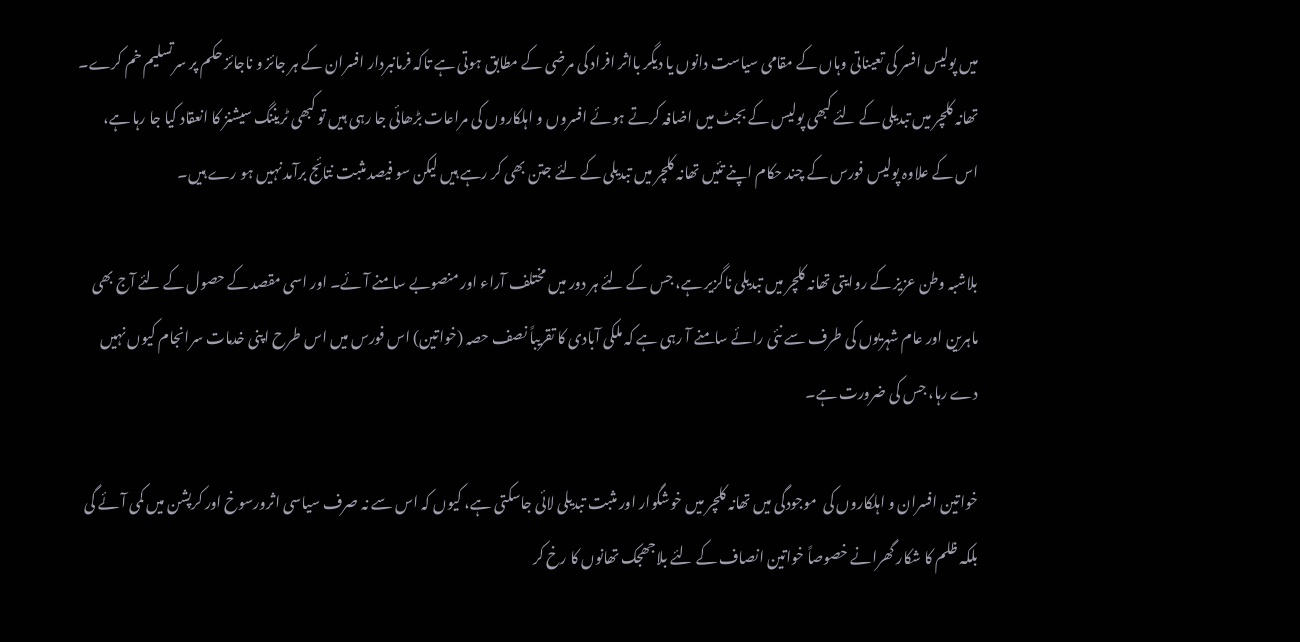میں پولیس افسر کی تعیناتی وہاں کے مقامی سیاست دانوں یا دیگر بااثر افراد کی مرضی کے مطابق ہوتی ہے تاکہ فرمانبردار افسران کے ہر جائز و ناجائز حکم پر سرتسلیم خم کرے۔ تھانہ کلچر میں تبدیلی کے لئے کبھی پولیس کے بجٹ میں اضافہ کرتے ہوئے افسروں و اہلکاروں کی مراعات بڑھائی جا رہی ہیں تو کبھی ٹریننگ سیشنز کا انعقاد کیا جا رہا ہے، اس کے علاوہ پولیس فورس کے چند حکام اپنے تئیں تھانہ کلچر میں تبدیلی کے لئے جتن بھی کر رہے ہیں لیکن سو فیصد مثبت نتائج برآمد نہیں ہو رے ہیں۔

بلاشبہ وطن عزیز کے روایتی تھانہ کلچر میں تبدیلی ناگزیر ہے، جس کے لئے ہر دور میں مختلف آراء اور منصوبے سامنے آئے۔ اور اسی مقصد کے حصول کے لئے آج بھی ماہرین اور عام شہریوں کی طرف سے نئی رائے سامنے آ رہی ہے کہ ملکی آبادی کا تقریباً نصف حصہ (خواتین) اس فورس میں اس طرح اپنی خدمات سرانجام کیوں نہیں دے رہا، جس کی ضرورت ہے۔

خواتین افسران و اہلکاروں کی  موجودگی میں تھانہ کلچر میں خوشگوار اور مثبت تبدیلی لائی جاسکتی ہے، کیوں کہ اس سے نہ صرف سیاسی اثرورسوخ اور کرپشن میں کمی آئے گی بلکہ ظلم کا شکار گھرانے خصوصاً خواتین انصاف کے لئے بلاجھجک تھانوں کا رخ کر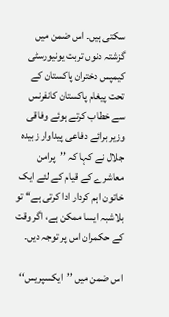سکتی ہیں۔ اس ضمن میں گزشتہ دنوں تربت یونیورسٹی کیمپس دختران پاکستان کے تحت پیغام پاکستان کانفرنس سے خطاب کرتے ہوئے وفاقی وزیر برائے دفاعی پیداوار زبیدہ جلال نے کہا کہ ’’پرامن معاشرے کے قیام کے لئے ایک خاتون اہم کردار ادا کرتی ہے‘‘ تو بلاشبہ ایسا ممکن ہے، اگر وقت کے حکمران اس پر توجہ دیں۔

اس ضمن میں ’’ایکسپریس‘‘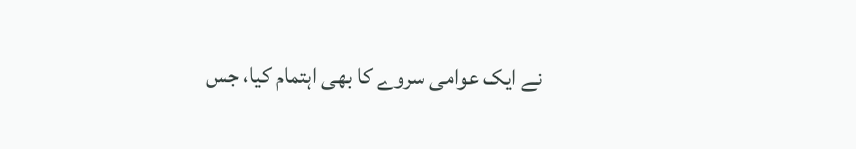نے ایک عوامی سروے کا بھی اہتمام کیا، جس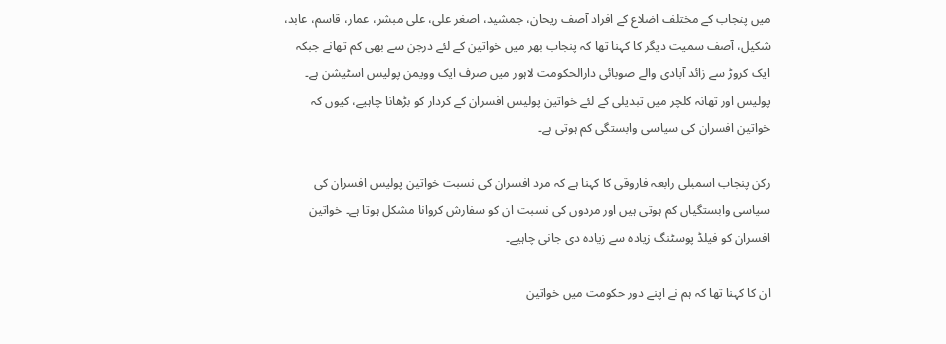میں پنجاب کے مختلف اضلاع کے افراد آصف ریحان، جمشید، اصغر علی، علی مبشر، عمار، قاسم، عابد، شکیل، آصف سمیت دیگر کا کہنا تھا کہ پنجاب بھر میں خواتین کے لئے درجن سے بھی کم تھانے جبکہ ایک کروڑ سے زائد آبادی والے صوبائی دارالحکومت لاہور میں صرف ایک وویمن پولیس اسٹیشن ہے۔ پولیس اور تھانہ کلچر میں تبدیلی کے لئے خواتین پولیس افسران کے کردار کو بڑھانا چاہیے، کیوں کہ خواتین افسران کی سیاسی وابستگی کم ہوتی ہے۔

رکن پنجاب اسمبلی رابعہ فاروقی کا کہنا ہے کہ مرد افسران کی نسبت خواتین پولیس افسران کی سیاسی وابستگیاں کم ہوتی ہیں اور مردوں کی نسبت ان کو سفارش کروانا مشکل ہوتا ہے۔ خواتین افسران کو فیلڈ پوسٹنگ زیادہ سے زیادہ دی جانی چاہیے۔

ان کا کہنا تھا کہ ہم نے اپنے دور حکومت میں خواتین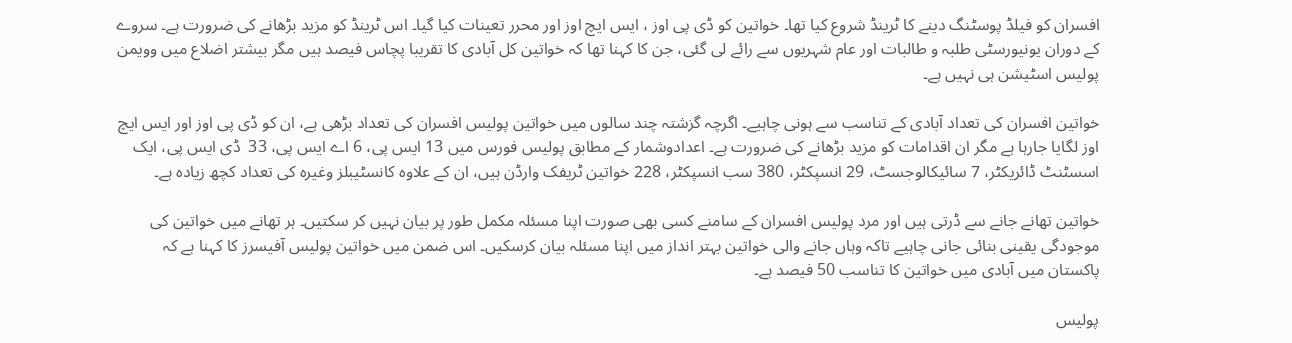افسران کو فیلڈ پوسٹنگ دینے کا ٹرینڈ شروع کیا تھا۔ خواتین کو ڈی پی اوز ، ایس ایچ اوز اور محرر تعینات کیا گیا۔ اس ٹرینڈ کو مزید بڑھانے کی ضرورت ہے۔ سروے کے دوران یونیورسٹی طلبہ و طالبات اور عام شہریوں سے رائے لی گئی، جن کا کہنا تھا کہ خواتین کل آبادی کا تقریبا پچاس فیصد ہیں مگر بیشتر اضلاع میں وویمن پولیس اسٹیشن ہی نہیں ہے۔

خواتین افسران کی تعداد آبادی کے تناسب سے ہونی چاہیے۔ اگرچہ گزشتہ چند سالوں میں خواتین پولیس افسران کی تعداد بڑھی ہے، ان کو ڈی پی اوز اور ایس ایچ اوز لگایا جارہا ہے مگر ان اقدامات کو مزید بڑھانے کی ضرورت ہے۔ اعدادوشمار کے مطابق پولیس فورس میں 13 ایس پی، 6 اے ایس پی، 33  ڈی ایس پی، ایک اسسٹنٹ ڈائریکٹر، 7 سائیکالوجسٹ، 29 انسپکٹر، 380 سب انسپکٹر، 228 خواتین ٹریفک وارڈن ہیں، ان کے علاوہ کانسٹیبلز وغیرہ کی تعداد کچھ زیادہ ہے۔

خواتین تھانے جانے سے ڈرتی ہیں اور مرد پولیس افسران کے سامنے کسی بھی صورت اپنا مسئلہ مکمل طور پر بیان نہیں کر سکتیں۔ ہر تھانے میں خواتین کی موجودگی یقینی بنائی جانی چاہیے تاکہ وہاں جانے والی خواتین بہتر انداز میں اپنا مسئلہ بیان کرسکیں۔ اس ضمن میں خواتین پولیس آفیسرز کا کہنا ہے کہ پاکستان میں آبادی میں خواتین کا تناسب 50 فیصد ہے۔

پولیس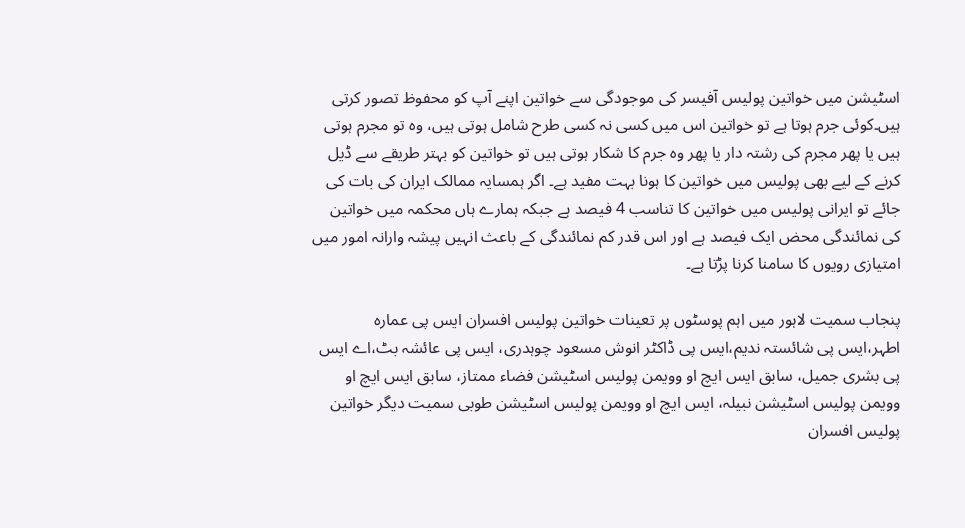اسٹیشن میں خواتین پولیس آفیسر کی موجودگی سے خواتین اپنے آپ کو محفوظ تصور کرتی ہیں۔کوئی جرم ہوتا ہے تو خواتین اس میں کسی نہ کسی طرح شامل ہوتی ہیں، وہ تو مجرم ہوتی ہیں یا پھر مجرم کی رشتہ دار یا پھر وہ جرم کا شکار ہوتی ہیں تو خواتین کو بہتر طریقے سے ڈیل کرنے کے لیے بھی پولیس میں خواتین کا ہونا بہت مفید ہے۔ اگر ہمسایہ ممالک ایران کی بات کی جائے تو ایرانی پولیس میں خواتین کا تناسب 4 فیصد ہے جبکہ ہمارے ہاں محکمہ میں خواتین کی نمائندگی محض ایک فیصد ہے اور اس قدر کم نمائندگی کے باعث انہیں پیشہ وارانہ امور میں امتیازی رویوں کا سامنا کرنا پڑتا ہے۔

پنجاب سمیت لاہور میں اہم پوسٹوں پر تعینات خواتین پولیس افسران ایس پی عمارہ اطہر،ایس پی شائستہ ندیم،ایس پی ڈاکٹر انوش مسعود چوہدری، ایس پی عائشہ بٹ،اے ایس پی بشری جمیل، سابق ایس ایچ او وویمن پولیس اسٹیشن فضاء ممتاز، سابق ایس ایچ او وویمن پولیس اسٹیشن نبیلہ، ایس ایچ او وویمن پولیس اسٹیشن طوبی سمیت دیگر خواتین پولیس افسران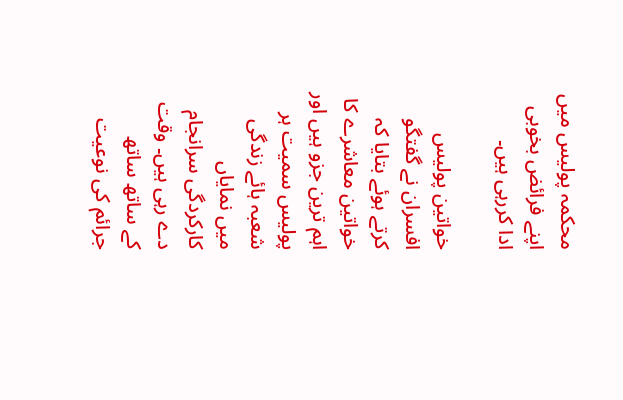محکمہ پولیس میں اپنے فرائض بخوبی ادا کررہی ہیں۔

خواتین پولیس افسران نے گفتگو کرتے ہوئے بتایا کہ خواتین معاشرے کا اہم ترین جزو ہیں اور پولیس سمیت ہر شعبہ ہائے زندگی میں نمایاں کارکردگی سرانجام دے رہی ہیں۔ وقت کے ساتھ ساتھ جرائم کی نوعیت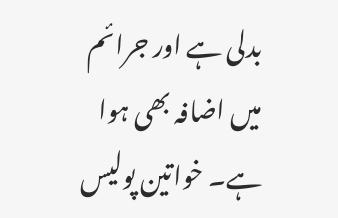بدلی ہے اور جرائم میں اضافہ بھی ہوا ہے۔ خواتین پولیس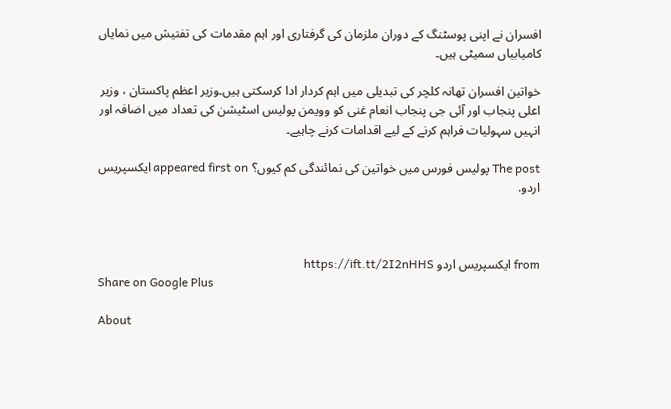افسران نے اپنی پوسٹنگ کے دوران ملزمان کی گرفتاری اور اہم مقدمات کی تفتیش میں نمایاں کامیابیاں سمیٹی ہیں۔

خواتین افسران تھانہ کلچر کی تبدیلی میں اہم کردار ادا کرسکتی ہیں۔وزیر اعظم پاکستان ، وزیر اعلی پنجاب اور آئی جی پنجاب انعام غنی کو وویمن پولیس اسٹیشن کی تعداد میں اضافہ اور انہیں سہولیات فراہم کرنے کے لیے اقدامات کرنے چاہیے۔

The post پولیس فورس میں خواتین کی نمائندگی کم کیوں؟ appeared first on ایکسپریس اردو.



from ایکسپریس اردو https://ift.tt/2I2nHHS
Share on Google Plus

About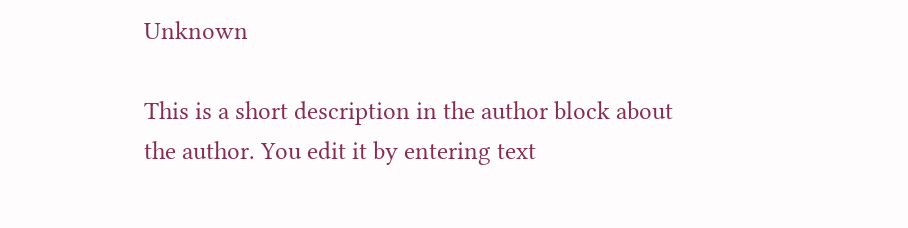Unknown

This is a short description in the author block about the author. You edit it by entering text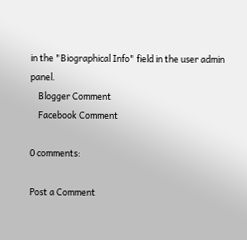in the "Biographical Info" field in the user admin panel.
    Blogger Comment
    Facebook Comment

0 comments:

Post a Comment